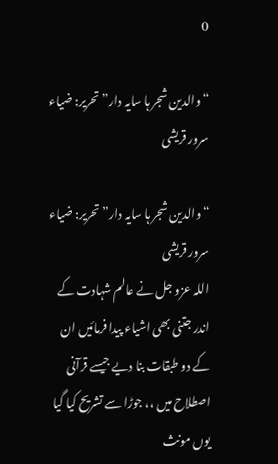0

“والدین شجر ہا سایہ دار” تحریر: ضیاء سرور قریشی

“والدین شجر ہا سایہ دار” تحریر: ضیاء سرور قریشی
اللہ عزو جل نے عالم شہادت کے اندر جتنی بھی اشیاء پیدا فرمائیں ان کے دو طبقات بنا دیے جیسے قرآنی اصطلاح میں ،، جوڑا سے تشریح کیا گیا یوں مونث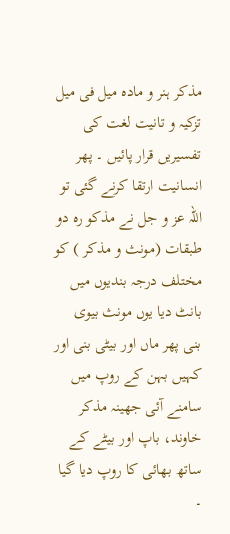مذکر ہنر و مادہ میل فی میل تزکیہ و تانیت لغت کی تفسیریں قرار پائیں ۔ پھر انسانیت ارتقا کرنے گئی تو اللہ عز و جل نے مذکو ره دو طبقات (مونث و مذکر ) کو مختلف درجہ بندیوں میں بانٹ دیا یوں مونث بیوی بنی پھر ماں اور بیٹی بنی اور کہیں بہن کے روپ میں سامنے آئی جھینہ مذکر خاوند، باپ اور بیٹے کے ساتھ بھائی کا روپ دیا گیا ۔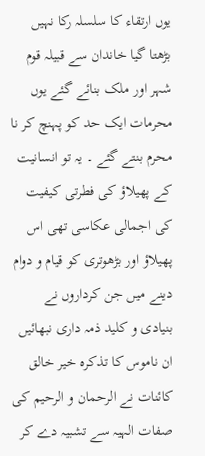یوں ارتقاء کا سلسلہ رکا نہیں بڑھتا گیا خاندان سے قبیلہ قوم شہر اور ملک بنائے گئے یوں محرمات ایک حد کو پہنچ کر نا محرم بنتے گئے ۔ یہ تو انسانیت کے پھیلاؤ کی فطرتی کیفیت کی اجمالی عکاسی تھی اس پھیلاؤ اور بڑھوتری کو قیام و دوام دینے میں جن کرداروں نے بنیادی و کلید ذمہ داری نبھائیں ان ناموس کا تذکرہ خیر خالق کائنات نے الرحمان و الرحیم کی صفات الہیہ سے تشبیہ دے کر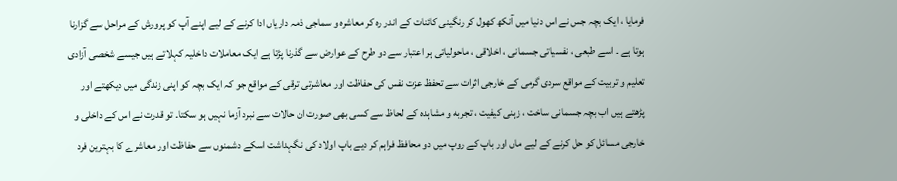فرمایا ، ایک بچہ جس نے اس دنیا میں آنکھ کھول کر رنگینی کائنات کے اندر رہ کر معاشرہ و سماجی ذمہ داریاں ادا کرنے کے لیے اپنے آپ کو پرورش کے مراحل سے گزارنا ہوتا ہے ۔ اسے طبعی ، نفسیاتی جسمانی ، اخلاقی ، ماحولیاتی ہر اعتبار سے دو طرح کے عوارض سے گذرنا پڑتا ہے ایک معاملات داخلیہ کہلاتے ہیں جیسے شخصی آزادی تعلیم و تربیت کے مواقع سردی گرمی کے خارجی اثرات سے تحفظ عزت نفس کی حفاظت اور معاشرتی ترقی کے مواقع جو کہ ایک بچہ کو اپنی زندگی میں دیکھتے اور پڑھتے ہیں اب بچہ جسمانی ساخت ، زہنی کیفیت ، تجربه و مشاہدہ کے لحاظ سے کسی بھی صورت ان حالات سے نبرد آزما نہیں ہو سکتا۔ تو قدرت نے اس کے داخلی و خارجی مسائل کو حل کرنے کے لیے ماں اور باپ کے روپ میں دو محافظ فراہم کر دیے باپ اولاد کی نگہداشت اسکے دشمنوں سے حفاظت اور معاشرے کا بہترین فرد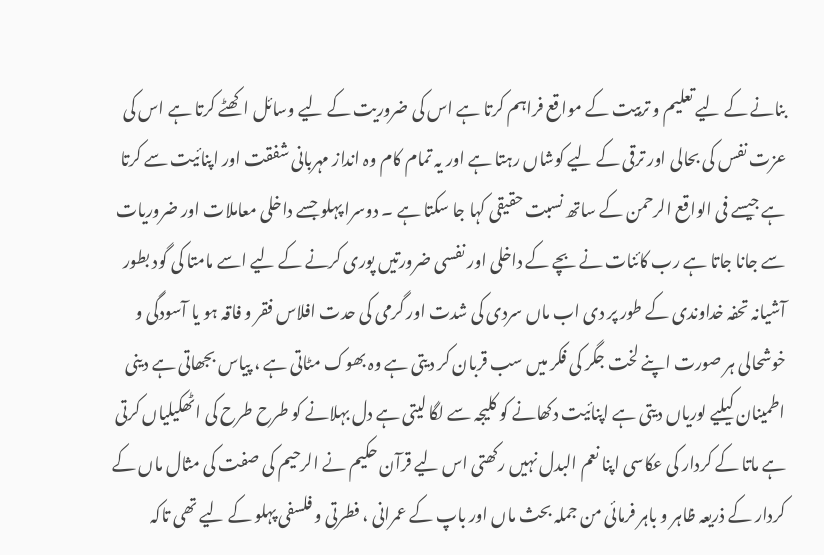بنانے کے لیے تعلیم و تربیت کے مواقع فراہم کرتا ہے اس کی ضروریت کے لیے وسائل اکھٹے کرتا ہے اس کی عزت نفس کی بحالی اور ترقی کے لیے کوشاں رہتا ہے اور یہ تمام کام وہ انداز مہربانی شفقت اور اپنائیت سے کرتا ہے جیسے فی الواقع الرحمن کے ساتھ نسبت حقیقی کہا جا سکتا ہے ۔ دوسرا پہلو جسے داخلی معاملات اور ضروریات سے جانا جاتا ہے رب کائنات نے بچے کے داخلی اور نفسی ضرورتیں پوری کرنے کے لیے اسے مامتا کی گود بطور آشیانہ تحفہ خداوندی کے طور پر دی اب ماں سردی کی شدت اور گرمی کی حدت افلاس فقر و فاقہ ہو یا آسودگی و خوشحالی ہر صورت اپنے لخت جگر کی فکر میں سب قربان کر دیتی ہے وہ بھوک مٹاتی ہے ، پیاس بجھاتی ہے دینی اطمینان کیلیے لوریاں دیتی ہے اپنائیت دکھانے کو کلیجہ سے لگا لیتی ہے دل بہلانے کو طرح طرح کی اٹھکیلیاں کرتی ہے ماتا کے کردار کی عکاسی اپنا نعم البدل نہیں رکھتی اس لیے قرآن حکیم نے الرحیم کی صفت کی مثال ماں کے کردار کے ذریعہ ظاہر و باہر فرمائی من جملہ بحث ماں اور باپ کے عمرانی ، فطرتی و فلسفی پہلو کے لیے تھی تاکہ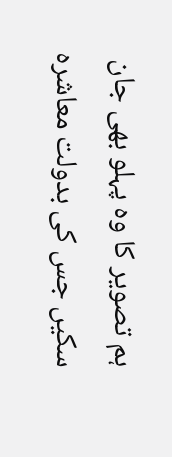ہم تصویر کا وہ پہلو بھی جان سکیں جس کی بدولت معاشرہ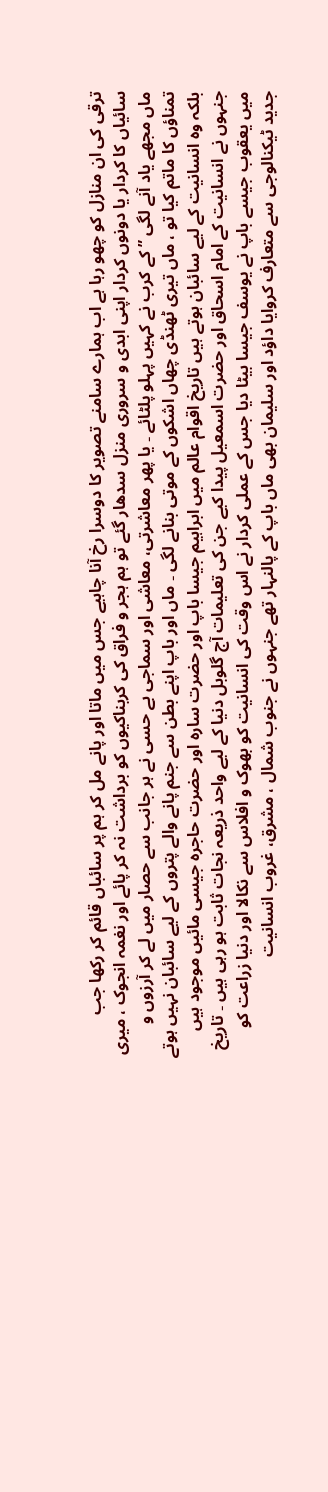ترقی کی ان منازل کو چھو رہا ہے اب ہمارے سامنے تصویر کا دوسرا رخ آنا چاہیے جس میں ماتا اور پانے مل کر ہم پر سائباں قائم کر رکھا جب سائیاں کا کردار یا دونوں کردار اپنی ابدی و سروری منزل سدھار گئے تو ہم ہجر و فراق کی کربناکیوں کو برداشت نہ کر پائے اور نغمہ انجوک ، میری ماں مجھے یاد آنے لگی ” کے کرب نے کہیں پہلو پلٹائے ۔ یا پھر معاشرتی، معاشی اور سماجی بے حسی نے ہر جانب سے حصار میں لے کر آرزوں و تمناؤں کا ماتم کیا تو ، ماں تیری ٹھنڈی چھاں اشکوں کے موتی بنانے لگی ۔ ماں اور باپ اپنے بطن سے جنم پانے والے پتروں کے لیے سائبان نہیں ہوتے بلکہ وہ انسانیت کے لیے سائبان ہوتے ہیں تاریخ اقوام عالم میں ابراہیم جیسا باپ اور حضرت سارہ اور حضرت حاجرہ جیسی مائیں موجود ہیں جنہوں نے انسانیت کے امام اسحاق اور حضرت اسمعیل پیدا کیے جن کی تعلیمات آج گلوبل دنیا کے لیے واحد ذریعہ نجات ثابت ہو رہی ہیں ۔ تاریخ میں یعقوب جیسے باپ نے یوسف جیسا بیٹا دیا جس کے عملی کردار نے اس وقت کی انسانیت کو بھوک و افلاس سے نکالا اور دنیا زراعت کو جدید ٹیکنالوجی سے متعارف کروایا داؤد اور سلیمان بھی ماں باپ کے پالنہار تھے جنہوں نے جنوب شمال ، مشرق، غروب انسانیت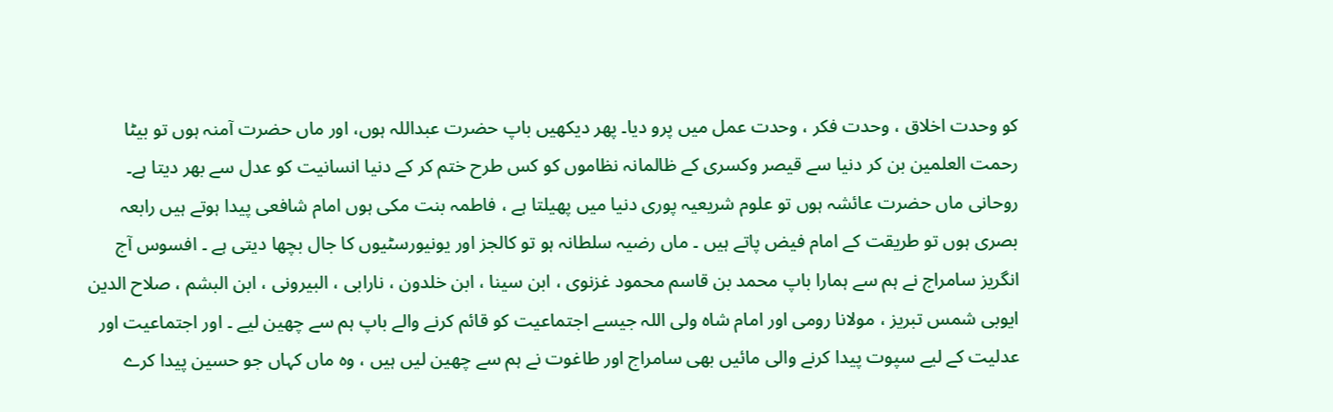کو وحدت اخلاق ، وحدت فکر ، وحدت عمل میں پرو دیا۔ پھر دیکھیں باپ حضرت عبداللہ ہوں، اور ماں حضرت آمنہ ہوں تو بیٹا رحمت العلمین بن کر دنیا سے قیصر وکسری کے ظالمانہ نظاموں کو کس طرح ختم کر کے دنیا انسانیت کو عدل سے بھر دیتا ہے۔ روحانی ماں حضرت عائشہ ہوں تو علوم شریعیہ پوری دنیا میں پھیلتا ہے ، فاطمہ بنت مکی ہوں امام شافعی پیدا ہوتے ہیں رابعہ بصری ہوں تو طریقت کے امام فیض پاتے ہیں ۔ ماں رضیہ سلطانہ ہو تو کالجز اور یونیورسٹیوں کا جال بچھا دیتی ہے ۔ افسوس آج انگریز سامراج نے ہم سے ہمارا باپ محمد بن قاسم محمود غزنوی ، ابن سینا ، ابن خلدون ، نارابی ، البیرونی ، ابن البشم ، صلاح الدین ایوبی شمس تبریز ، مولانا رومی اور امام شاہ ولی اللہ جیسے اجتماعیت کو قائم کرنے والے باپ ہم سے چھین لیے ۔ اور اجتماعیت اور عدلیت کے لیے سپوت پیدا کرنے والی مائیں بھی سامراج اور طاغوت نے ہم سے چھین لیں ہیں ، وہ ماں کہاں جو حسین پیدا کرے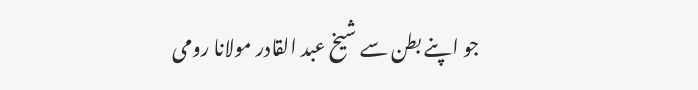جو اپنے بطن سے شیخ عبد القادر مولانا رومی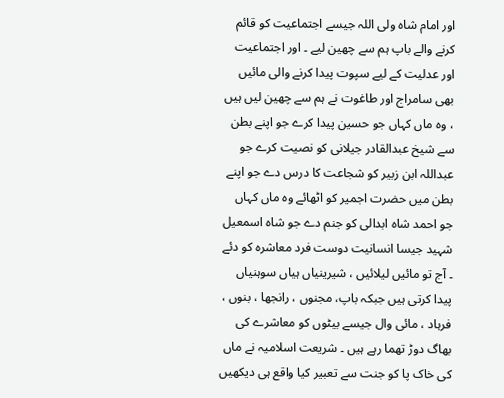اور امام شاہ ولی اللہ جیسے اجتماعیت کو قائم کرنے والے باپ ہم سے چھین لیے ۔ اور اجتماعیت اور عدلیت کے لیے سپوت پیدا کرنے والی مائیں بھی سامراج اور طاغوت نے ہم سے چھین لیں ہیں ، وہ ماں کہاں جو حسین پیدا کرے جو اپنے بطن سے شیخ عبدالقادر جیلانی کو نصیت کرے جو عبداللہ ابن زبیر کو شجاعت کا درس دے جو اپنے بطن میں حضرت اجمیر کو اٹھائے وہ ماں کہاں جو احمد شاہ ابدالی کو جنم دے جو شاہ اسمعیل شہید جیسا انسانیت دوست فرد معاشرہ کو دئے ۔ آج تو مائیں لیلائیں ، شیرینیاں ہیاں سوہنیاں پیدا کرتی ہیں جبکہ باپ، مجنوں ، رانجھا ، بنوں ، فرہاد ، مائی وال جیسے بیٹوں کو معاشرے کی بھاگ دوڑ تھما رہے ہیں ۔ شریعت اسلامیہ نے ماں کی خاک پا کو جنت سے تعبیر کیا واقع ہی دیکھیں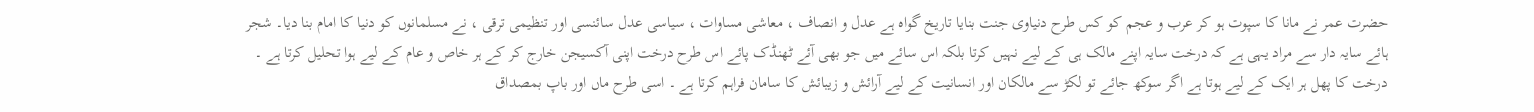حضرت عمر نے مانا کا سپوت ہو کر عرب و عجم کو کس طرح دنیاوی جنت بنایا تاریخ گواہ ہے عدل و انصاف ، معاشی مساوات ، سیاسی عدل سائنسی اور تنظیمی ترقی ، نے مسلمانوں کو دنیا کا امام بنا دیا۔ شجر ہائے سایہ دار سے مراد یہی ہے کہ درخت سایہ اپنے مالک ہی کے لیے نہیں کرتا بلکہ اس سائے میں جو بھی آئے ٹھنڈک پائے اس طرح درخت اپنی آکسیجن خارج کر کے ہر خاص و عام کے لیے ہوا تحلیل کرتا ہے ۔ درخت کا پھل ہر ایک کے لیے ہوتا ہے اگر سوکھ جائے تو لکڑ سے مالکان اور انسانیت کے لیے آرائش و زیبائش کا سامان فراہم کرتا ہے ۔ اسی طرح ماں اور باپ بمصداق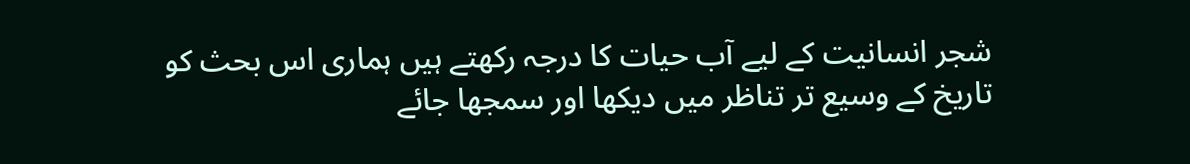شجر انسانیت کے لیے آب حیات کا درجہ رکھتے ہیں ہماری اس بحث کو تاریخ کے وسیع تر تناظر میں دیکھا اور سمجھا جائے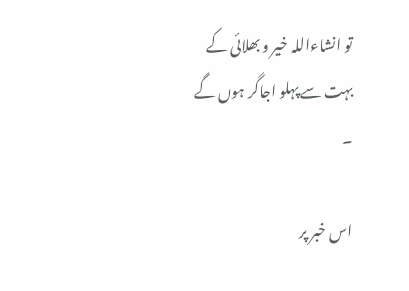تو انشاءاللہ خیر و بھلائی کے بہت سے پہلو اجاگر ہوں گے ۔

اس خبر پر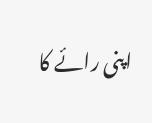اپنی رائے کا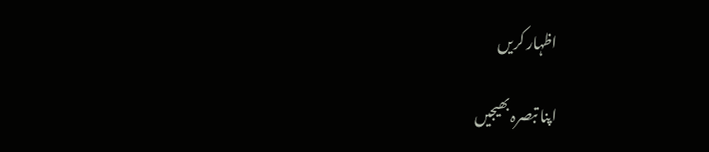اظہار کریں

اپنا تبصرہ بھیجیں